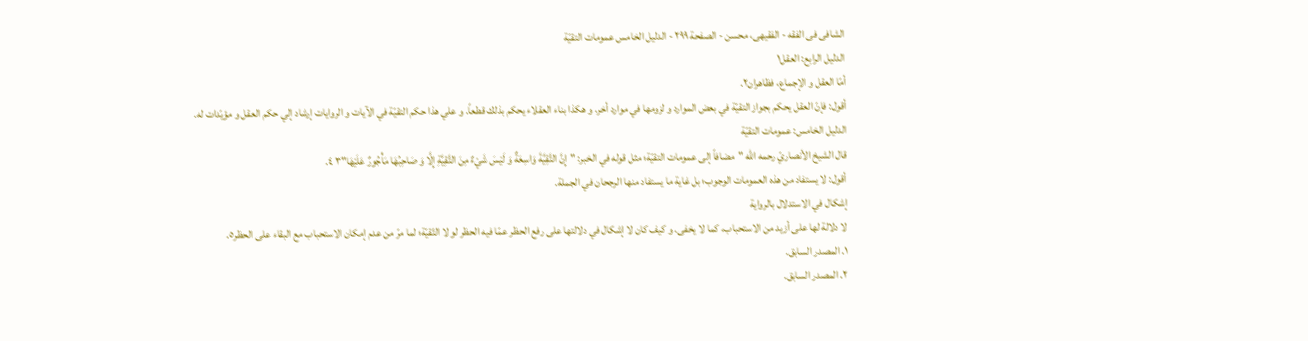الشافی فی الفقه - الفقیهی، محسن - الصفحة ٢٩٩ - الدليل الخامس عمومات التقيّة
الدليل الرابع: العقل١
أمّا العقل و الإجماع، فظاهران٢.
أقول: فإنّ العقل يحکم بجواز التقيّة في بعض الموارد و لزومها في موارد أخر. و هکذا بناء العقلاء يحکم بذلك قطعاً. و علي هذا حکم التقيّة في الآيات و الروايات إرشاد إلي حکم العقل و مؤيّدات له.
الدليل الخامس: عمومات التقيّة
قال الشيخ الأنصاريّ رحمه الله "مضافاً إلى عمومات التقيّة؛ مثل قوله في الخبر: "إِنَّ التَّقِيَّةَ وَاسِعَةٌ وَ لَيْسَ شَيْءٌ مِنَ التَّقِيَّةِ إِلَّا وَ صَاحِبُهَا مَأْجُورٌ عَلَيْهَا"٣ ٤.
أقول: لا يستفاد من هذه العمومات الوجوب؛ بل غاية ما يستفاد منها الرجحان في الجملة.
إشکال في الاستدلال بالرواية
لا دلالة لها على أزيد من الاستحباب، كما لا يخفى. و كيف كان لا إشكال في دلالتها على رفع الحظر عمّا فيه الحظر لو لا التّقيّة؛ لما مرّ من عدم إمكان الاستحباب مع البقاء على الحظر٥.
١. المصدر السابق.
٢. المصدر السابق.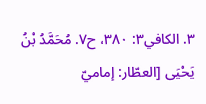٣. الکافي٣: ٣٨٠، ح٧. مُحَمَّدُ بْنُ يَحْيَى [العطّار: إماميّ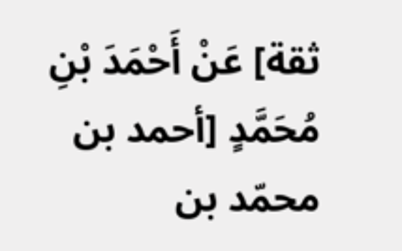ثقة] عَنْ أَحْمَدَ بْنِ مُحَمَّدٍ [أحمد بن محمّد بن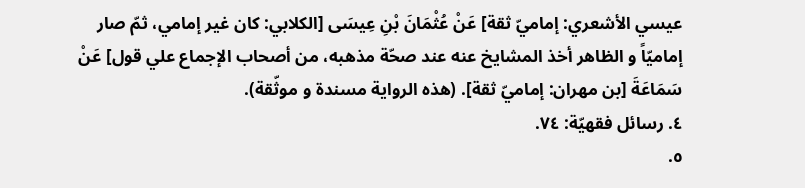عيسي الأشعري: إماميّ ثقة] عَنْ عُثْمَانَ بْنِ عِيسَى [الکلابي: کان غير إمامي، ثمّ صار إماميّاً و الظاهر أخذ المشايخ عنه عند صحّة مذهبه، من أصحاب الإجماع علي قول] عَنْ سَمَاعَةَ [بن مهران: إماميّ ثقة]. (هذه الرواية مسندة و موثّقة).
٤. رسائل فقهيّة: ٧٤.
٥.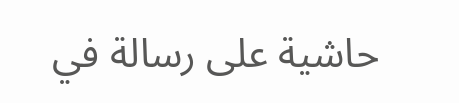حاشية على رسالة في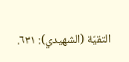التقيّة (الشهيدي): ٦٣١.